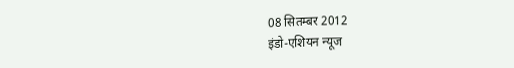08 सितम्बर 2012
इंडो-एशियन न्यूज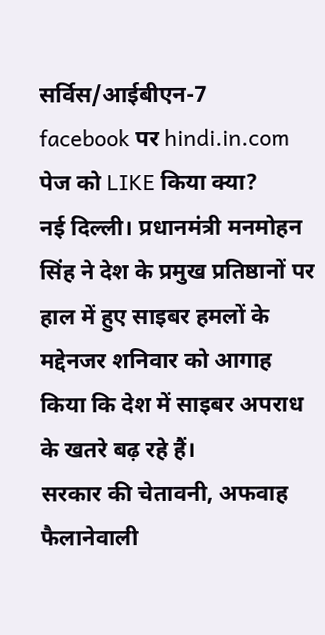सर्विस/आईबीएन-7
facebook पर hindi.in.com पेज को LIKE किया क्या?
नई दिल्ली। प्रधानमंत्री मनमोहन सिंह ने देश के प्रमुख प्रतिष्ठानों पर हाल में हुए साइबर हमलों के मद्देनजर शनिवार को आगाह किया कि देश में साइबर अपराध के खतरे बढ़ रहे हैं।
सरकार की चेतावनी, अफवाह फैलानेवाली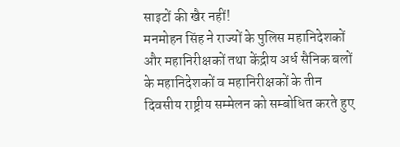साइटों की खैर नहीं!
मनमोहन सिंह ने राज्यों के पुलिस महानिदेशकों और महानिरीक्षकों तथा केंद्रीय अर्ध सैनिक बलों के महानिदेशकों व महानिरीक्षकों के तीन दिवसीय राष्ट्रीय सम्मेलन को सम्बोधित करते हुए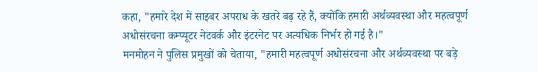कहा, "हमारे देश में साइबर अपराध के खतरे बढ़ रहे हैं, क्योंकि हमारी अर्थव्यवस्था और महत्वपूर्ण अधोसंरचना कम्प्यूटर नेटवर्क और इंटरनेट पर अत्यधिक निर्भर हो गई है।"
मनमोहन ने पुलिस प्रमुखों को चेताया, "हमारी महत्वपूर्ण अधोसंरचना और अर्थव्यवस्था पर बड़े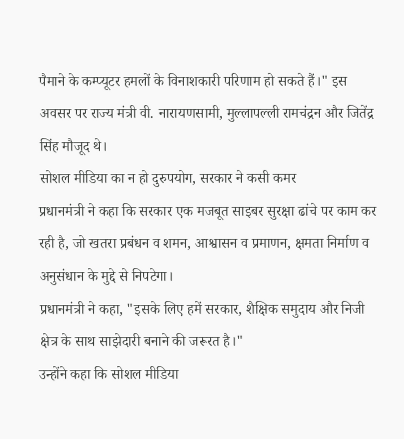पैमाने के कम्प्यूटर हमलों के विनाशकारी परिणाम हो सकते हैं।" इस अवसर पर राज्य मंत्री वी. नारायणसामी, मुल्लापल्ली रामचंद्रन और जितेंद्र सिंह मौजूद थे।
सोशल मीडिया का न हो दुरुपयोग, सरकार ने कसी कमर
प्रधानमंत्री ने कहा कि सरकार एक मजबूत साइबर सुरक्षा ढांचे पर काम कर रही है, जो खतरा प्रबंधन व शमन, आश्वासन व प्रमाणन, क्षमता निर्माण व अनुसंधान के मुद्दे से निपटेगा।
प्रधानमंत्री ने कहा, "इसके लिए हमें सरकार, शैक्षिक समुदाय और निजी क्षेत्र के साथ साझेदारी बनाने की जरूरत है।"
उन्होंने कहा कि सोशल मीडिया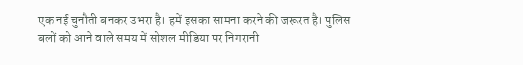एक नई चुनौती बनकर उभरा है। हमें इसका सामना करने की जरूरत है। पुलिस बलों को आने वाले समय में सोशल मीडिया पर निगरानी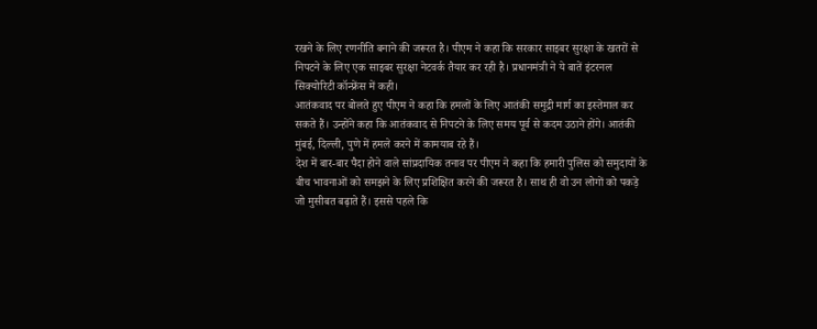रखने के लिए रणनीति बनाने की जरूरत है। पीएम ने कहा कि सरकार साइबर सुरक्षा के खतरों से निपटने के लिए एक साइबर सुरक्षा नेटवर्क तैयार कर रही है। प्रधानमंत्री ने ये बातें इंटरनल सिक्योरिटी कॉन्फ्रेंस में कही।
आतंकवाद पर बोलते हुए पीएम ने कहा कि हमलों के लिए आतंकी समुद्री मार्ग का इस्तेमाल कर सकते हैं। उन्होंने कहा कि आतंकवाद से निपटने के लिए समय पूर्व से कदम उठाने होंगे। आतंकी मुंबई, दिल्ली, पुणे में हमले करने में कामयाब रहे हैं।
देश में बार-बार पैदा होने वाले सांप्रदायिक तनाव पर पीएम ने कहा कि हमारी पुलिस को समुदायों के बीच भावनाओं को समझने के लिए प्रशिक्षित करने की जरूरत है। साथ ही वो उन लोगों को पकड़े जो मुसीबत बढ़ाते हैं। इससे पहले कि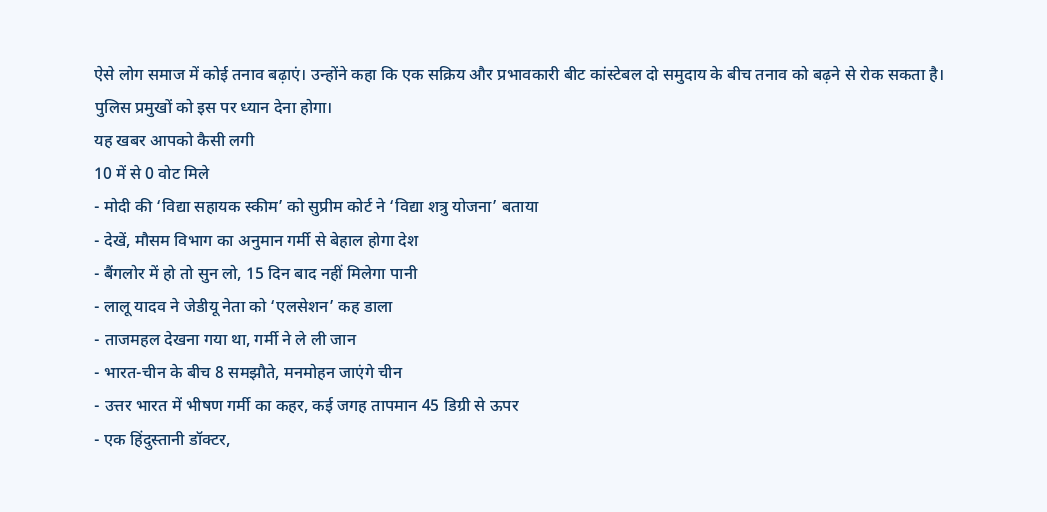ऐसे लोग समाज में कोई तनाव बढ़ाएं। उन्होंने कहा कि एक सक्रिय और प्रभावकारी बीट कांस्टेबल दो समुदाय के बीच तनाव को बढ़ने से रोक सकता है। पुलिस प्रमुखों को इस पर ध्यान देना होगा।
यह खबर आपको कैसी लगी
10 में से 0 वोट मिले
- मोदी की ‘विद्या सहायक स्कीम’ को सुप्रीम कोर्ट ने ‘विद्या शत्रु योजना’ बताया
- देखें, मौसम विभाग का अनुमान गर्मी से बेहाल होगा देश
- बैंगलोर में हो तो सुन लो, 15 दिन बाद नहीं मिलेगा पानी
- लालू यादव ने जेडीयू नेता को ‘एलसेशन’ कह डाला
- ताजमहल देखना गया था, गर्मी ने ले ली जान
- भारत-चीन के बीच 8 समझौते, मनमोहन जाएंगे चीन
- उत्तर भारत में भीषण गर्मी का कहर, कई जगह तापमान 45 डिग्री से ऊपर
- एक हिंदुस्तानी डॉक्टर,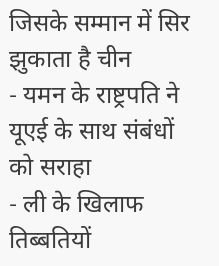जिसके सम्मान में सिर झुकाता है चीन
- यमन के राष्ट्रपति ने यूएई के साथ संबंधों को सराहा
- ली के खिलाफ तिब्बतियों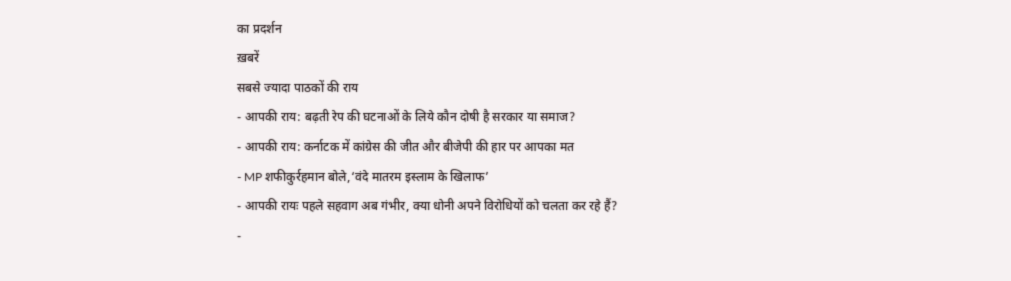का प्रदर्शन
ख़बरें
सबसे ज्यादा पाठकों की राय
- आपकी राय: बढ़ती रेप की घटनाओं के लिये कौन दोषी है सरकार या समाज?
- आपकी राय: कर्नाटक में कांग्रेस की जीत और बीजेपी की हार पर आपका मत
- MP शफीकुर्रहमान बोले,‘वंदे मातरम इस्लाम के खिलाफ’
- आपकी रायः पहले सहवाग अब गंभीर, क्या धोनी अपने विरोधियों को चलता कर रहे हैं?
-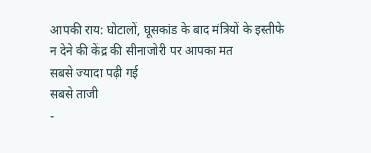आपकी राय: घोटालों, घूसकांड के बाद मंत्रियों के इस्तीफे न देने की केंद्र की सीनाजोरी पर आपका मत
सबसे ज्यादा पढ़ी गई
सबसे ताजी
-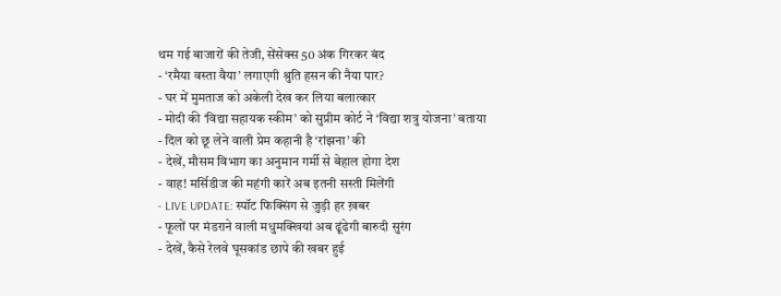थम गई बाजारों की तेजी, सेंसेक्स 50 अंक गिरकर बंद
- ‘रमैया वस्ता वैया’ लगाएगी श्रुति हसन की नैया पार?
- घर में मुमताज को अकेली देख कर लिया बलात्कार
- मोदी की ‘विद्या सहायक स्कीम’ को सुप्रीम कोर्ट ने ‘विद्या शत्रु योजना’ बताया
- दिल को छू लेने वाली प्रेम कहानी है ‘रांझना’ की
- देखें, मौसम विभाग का अनुमान गर्मी से बेहाल होगा देश
- वाह! मर्सिडीज की महंगी कारें अब इतनी सस्ती मिलेंगी
- LIVE UPDATE: स्पॉट फिक्सिंग से जुड़ी हर ख़बर
- फूलों पर मंडराने वाली मधुमक्खियां अब ढूंढेगी बारुदी सुरंग
- देखें, कैसे रेलवे घूसकांड छापे की खबर हुई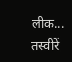लीक...
तस्वीरें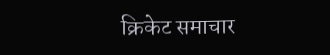क्रिकेट समाचार